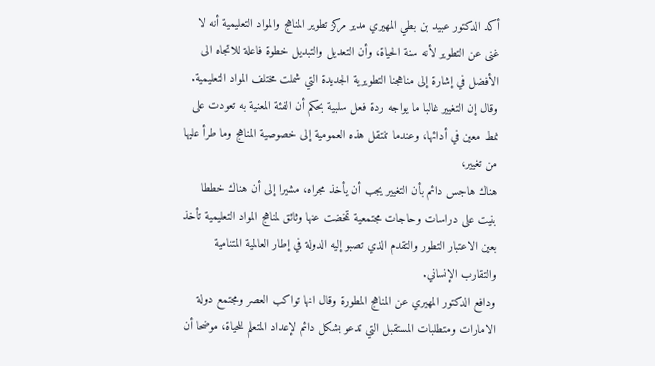أكد الدكتور عبيد بن بطي المهيري مدير مركز تطوير المناهج والمواد التعليمية أنه لا غنى عن التطوير لأنه سنة الحياة، وأن التعديل والتبديل خطوة فاعلة للاتجاه الى الأفضل في إشارة إلى مناهجنا التطويرية الجديدة التي شملت مختلف المواد التعليمية.
وقال إن التغيير غالبا ما يواجه ردة فعل سلبية بحكم أن الفئة المعنية به تعودت على نمط معين في أدائها، وعندما تنتقل هذه العمومية إلى خصوصية المناهج وما طرأ عليها من تغيير،
هناك هاجس دائم بأن التغيير يجب أن يأخذ مجراه، مشيرا إلى أن هناك خططا بنيت على دراسات وحاجات مجتمعية تمخضت عنها وثائق لمناهج المواد التعليمية تأخذ بعين الاعتبار التطور والتقدم الذي تصبو إليه الدولة في إطار العالمية المتنامية والتقارب الإنساني.
ودافع الدكتور المهيري عن المناهج المطورة وقال انها تواكب العصر ومجتمع دولة الامارات ومتطلبات المستقبل التي تدعو بشكل دائم لإعداد المتعلم للحياة، موضحا أن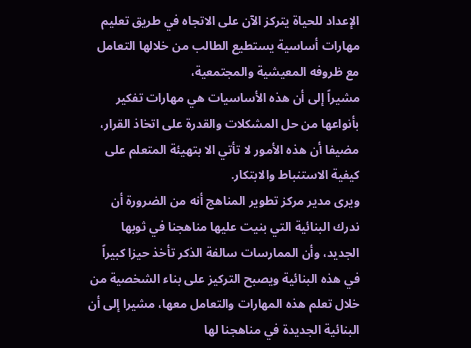الإعداد للحياة يتركز الآن على الاتجاه في طريق تعليم مهارات أساسية يستطيع الطالب من خلالها التعامل مع ظروفه المعيشية والمجتمعية،
مشيراً إلى أن هذه الأساسيات هي مهارات تفكير بأنواعها من حل المشكلات والقدرة على اتخاذ القرار، مضيفا أن هذه الأمور لا تأتي الا بتهيئة المتعلم على كيفية الاستنباط والابتكار.
ويرى مدير مركز تطوير المناهج أنه من الضرورة أن ندرك البنائية التي بنيت عليها مناهجنا في ثوبها الجديد، وأن الممارسات سالفة الذكر تأخذ حيزا كبيراً في هذه البنائية ويصبح التركيز على بناء الشخصية من خلال تعلم هذه المهارات والتعامل معها، مشيرا إلى أن البنائية الجديدة في مناهجنا لها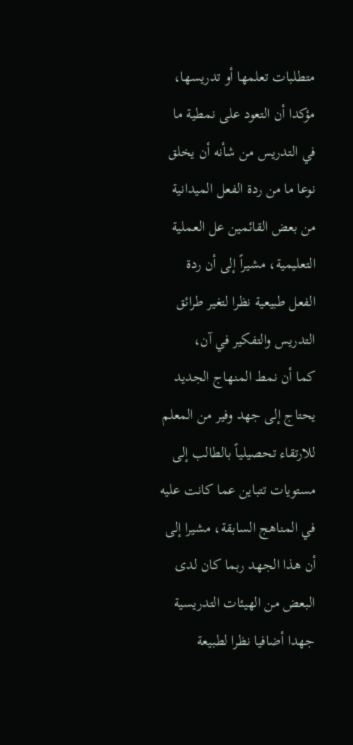متطلبات تعلمها أو تدريسها،
مؤكدا أن التعود على نمطية ما في التدريس من شأنه أن يخلق نوعا ما من ردة الفعل الميدانية من بعض القائمين عل العملية التعليمية، مشيراً إلى أن ردة الفعل طبيعية نظرا لتغير طرائق التدريس والتفكير في آن،
كما أن نمط المنهاج الجديد يحتاج إلى جهد وفير من المعلم للارتقاء تحصيلياً بالطالب إلى مستويات تتباين عما كانت عليه في المناهج السابقة، مشيرا إلى أن هذا الجهد ربما كان لدى البعض من الهيئات التدريسية جهدا أضافيا نظرا لطبيعة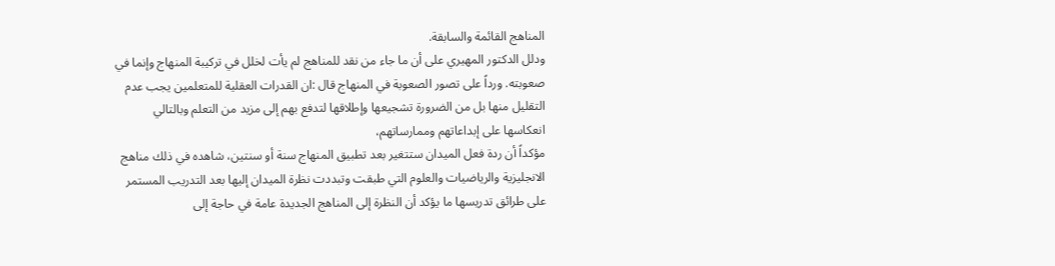المناهج القائمة والسابقة.
ودلل الدكتور المهيري على أن ما جاء من نقد للمناهج لم يأت لخلل في تركيبة المنهاج وإنما في صعوبته. ورداً على تصور الصعوبة في المنهاج قال :ان القدرات العقلية للمتعلمين يجب عدم التقليل منها بل من الضرورة تشجيعها وإطلاقها لتدفع بهم إلى مزيد من التعلم وبالتالي انعكاسها على إبداعاتهم وممارساتهم،
مؤكداً أن ردة فعل الميدان ستتغير بعد تطبيق المنهاج سنة أو سنتين، شاهده في ذلك مناهج الانجليزية والرياضيات والعلوم التي طبقت وتبددت نظرة الميدان إليها بعد التدريب المستمر على طرائق تدريسها ما يؤكد أن النظرة إلى المناهج الجديدة عامة في حاجة إلى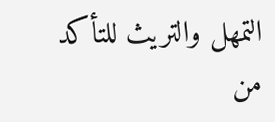التمهل والتريث للتأكد من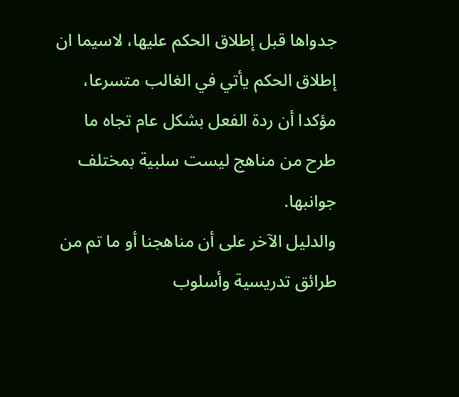جدواها قبل إطلاق الحكم عليها، لاسيما ان إطلاق الحكم يأتي في الغالب متسرعا، مؤكدا أن ردة الفعل بشكل عام تجاه ما طرح من مناهج ليست سلبية بمختلف جوانبها.
والدليل الآخر على أن مناهجنا أو ما تم من طرائق تدريسية وأسلوب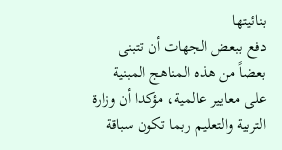بنائيتها
دفع ببعض الجهات أن تتبنى بعضاً من هذه المناهج المبنية على معايير عالمية، مؤكدا أن وزارة التربية والتعليم ربما تكون سباقة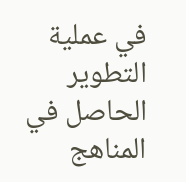في عملية التطوير الحاصل في المناهج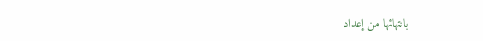بانتهائها من إعداد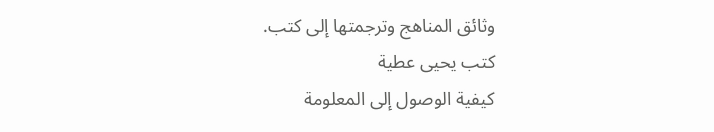وثائق المناهج وترجمتها إلى كتب.
كتب يحيى عطية
كيفية الوصول إلى المعلومة